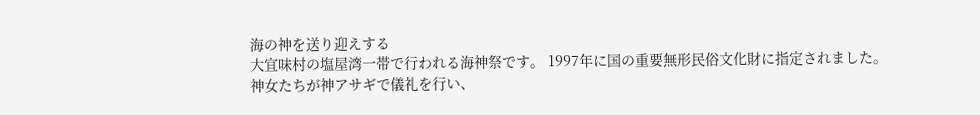海の神を送り迎えする
大宜味村の塩屋湾一帯で行われる海神祭です。 1997年に国の重要無形民俗文化財に指定されました。
神女たちが神アサギで儀礼を行い、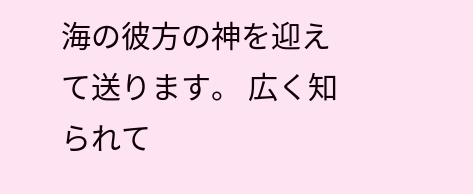海の彼方の神を迎えて送ります。 広く知られて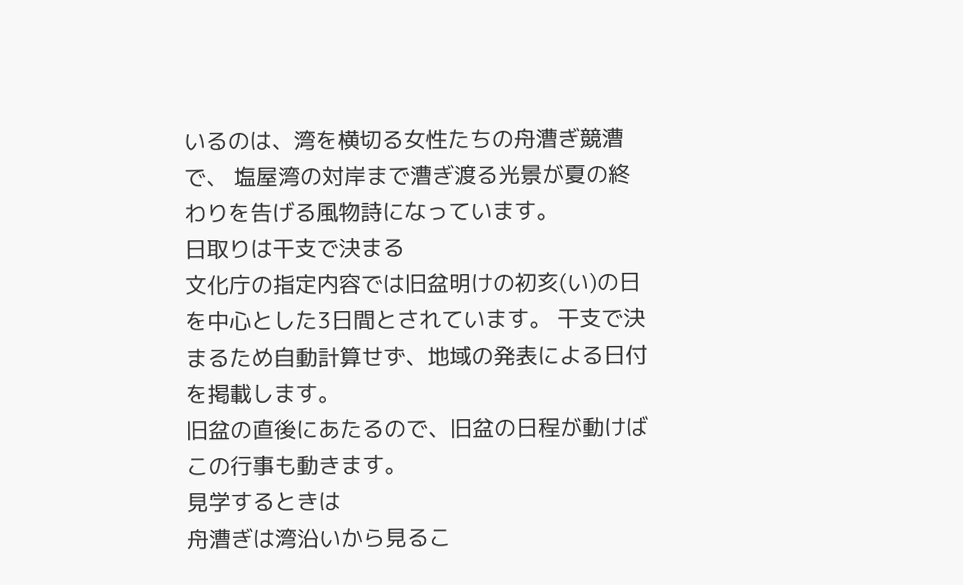いるのは、湾を横切る女性たちの舟漕ぎ競漕で、 塩屋湾の対岸まで漕ぎ渡る光景が夏の終わりを告げる風物詩になっています。
日取りは干支で決まる
文化庁の指定内容では旧盆明けの初亥(い)の日を中心とした3日間とされています。 干支で決まるため自動計算せず、地域の発表による日付を掲載します。
旧盆の直後にあたるので、旧盆の日程が動けばこの行事も動きます。
見学するときは
舟漕ぎは湾沿いから見るこ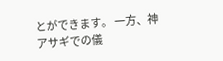とができます。 一方、神アサギでの儀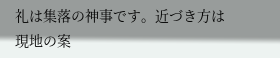礼は集落の神事です。近づき方は現地の案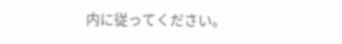内に従ってください。